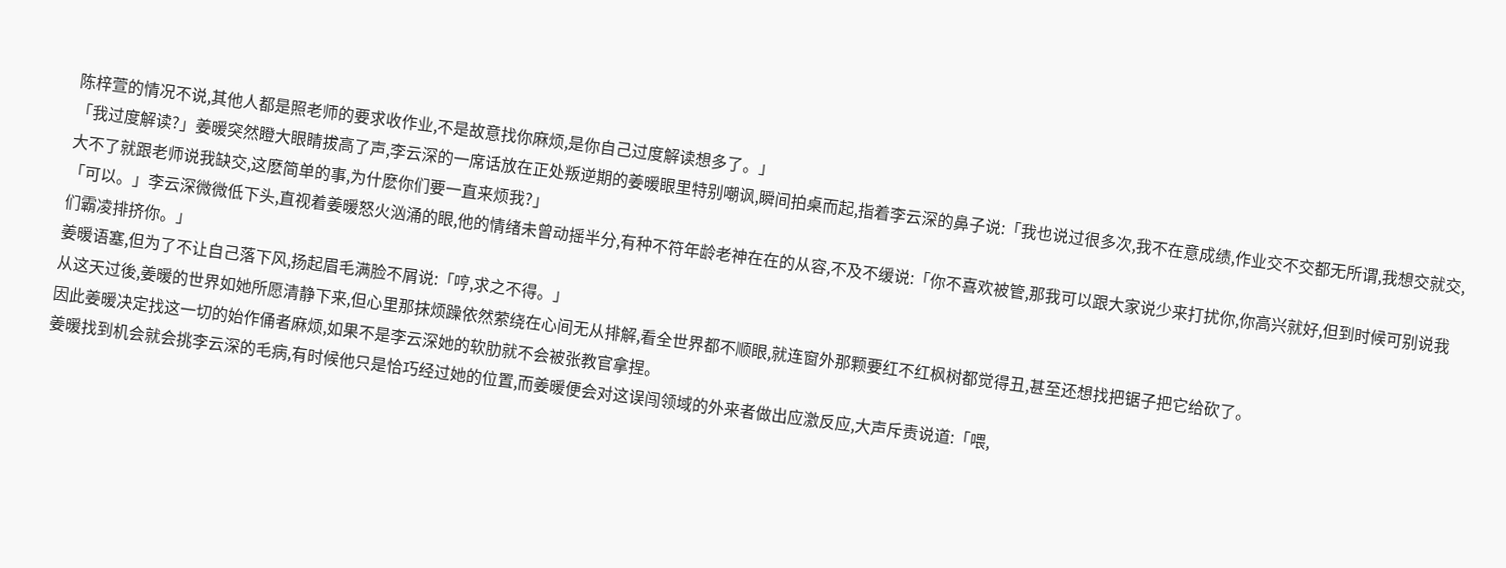陈梓萱的情况不说,其他人都是照老师的要求收作业,不是故意找你麻烦,是你自己过度解读想多了。」
「我过度解读?」姜暖突然瞪大眼睛拔高了声,李云深的一席话放在正处叛逆期的姜暖眼里特别嘲讽,瞬间拍桌而起,指着李云深的鼻子说:「我也说过很多次,我不在意成绩,作业交不交都无所谓,我想交就交,大不了就跟老师说我缺交,这麽简单的事,为什麽你们要一直来烦我?」
「可以。」李云深微微低下头,直视着姜暖怒火汹涌的眼,他的情绪未曾动摇半分,有种不符年龄老神在在的从容,不及不缓说:「你不喜欢被管,那我可以跟大家说少来打扰你,你高兴就好,但到时候可别说我们霸凌排挤你。」
姜暖语塞,但为了不让自己落下风,扬起眉毛满脸不屑说:「哼,求之不得。」
从这天过後,姜暖的世界如她所愿清静下来,但心里那抹烦躁依然萦绕在心间无从排解,看全世界都不顺眼,就连窗外那颗要红不红枫树都觉得丑,甚至还想找把锯子把它给砍了。
因此姜暖决定找这一切的始作俑者麻烦,如果不是李云深她的软肋就不会被张教官拿捏。
姜暖找到机会就会挑李云深的毛病,有时候他只是恰巧经过她的位置,而姜暖便会对这误闯领域的外来者做出应激反应,大声斥责说道:「喂,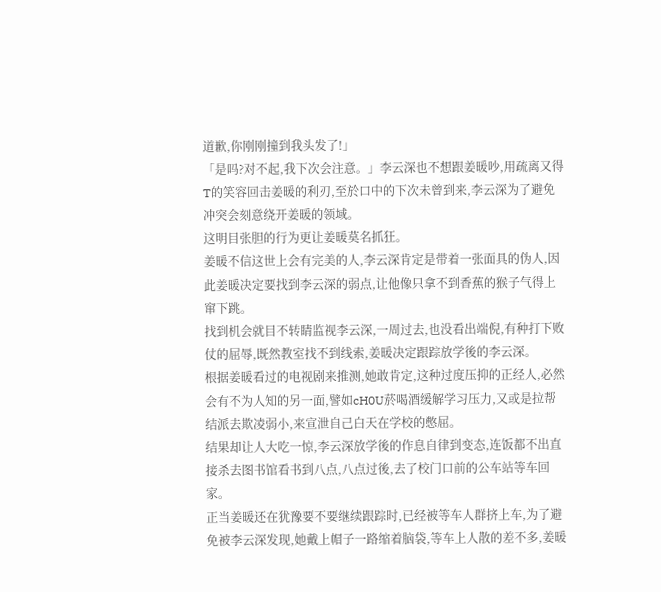道歉,你刚刚撞到我头发了!」
「是吗?对不起,我下次会注意。」李云深也不想跟姜暖吵,用疏离又得T的笑容回击姜暖的利刃,至於口中的下次未曾到来,李云深为了避免冲突会刻意绕开姜暖的领域。
这明目张胆的行为更让姜暖莫名抓狂。
姜暖不信这世上会有完美的人,李云深肯定是带着一张面具的伪人,因此姜暖决定要找到李云深的弱点,让他像只拿不到香蕉的猴子气得上窜下跳。
找到机会就目不转睛监视李云深,一周过去,也没看出端倪,有种打下败仗的屈辱,既然教室找不到线索,姜暖决定跟踪放学後的李云深。
根据姜暖看过的电视剧来推测,她敢肯定,这种过度压抑的正经人,必然会有不为人知的另一面,譬如cH0U菸喝酒缓解学习压力,又或是拉帮结派去欺凌弱小,来宣泄自己白天在学校的憋屈。
结果却让人大吃一惊,李云深放学後的作息自律到变态,连饭都不出直接杀去图书馆看书到八点,八点过後,去了校门口前的公车站等车回家。
正当姜暖还在犹豫要不要继续跟踪时,已经被等车人群挤上车,为了避免被李云深发现,她戴上帽子一路缩着脑袋,等车上人散的差不多,姜暖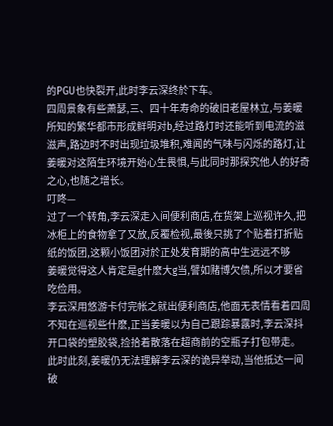的PGU也快裂开,此时李云深终於下车。
四周景象有些萧瑟,三、四十年寿命的破旧老屋林立,与姜暖所知的繁华都市形成鲜明对b,经过路灯时还能听到电流的滋滋声,路边时不时出现垃圾堆积,难闻的气味与闪烁的路灯,让姜暖对这陌生环境开始心生畏惧,与此同时那探究他人的好奇之心,也随之增长。
叮咚—
过了一个转角,李云深走入间便利商店,在货架上巡视许久,把冰柜上的食物拿了又放,反覆检视,最後只挑了个贴着打折贴纸的饭团,这颗小饭团对於正处发育期的高中生远远不够
姜暖觉得这人肯定是g什麽大g当,譬如赌博欠债,所以才要省吃俭用。
李云深用悠游卡付完帐之就出便利商店,他面无表情看着四周不知在巡视些什麽,正当姜暖以为自己跟踪暴露时,李云深抖开口袋的塑胶袋,捡拾着散落在超商前的空瓶子打包带走。
此时此刻,姜暖仍无法理解李云深的诡异举动,当他抵达一间破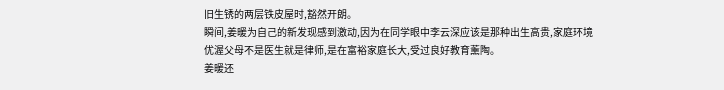旧生锈的两层铁皮屋时,豁然开朗。
瞬间,姜暖为自己的新发现感到激动,因为在同学眼中李云深应该是那种出生高贵,家庭环境优渥父母不是医生就是律师,是在富裕家庭长大,受过良好教育薰陶。
姜暖还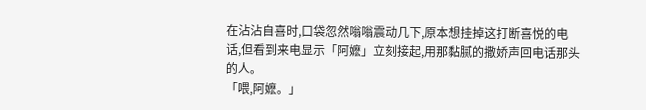在沾沾自喜时,口袋忽然嗡嗡震动几下,原本想挂掉这打断喜悦的电话,但看到来电显示「阿嬷」立刻接起,用那黏腻的撒娇声回电话那头的人。
「喂,阿嬷。」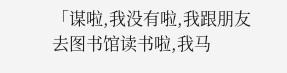「谋啦,我没有啦,我跟朋友去图书馆读书啦,我马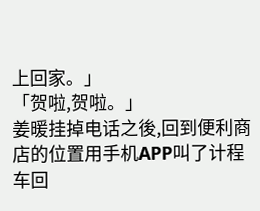上回家。」
「贺啦,贺啦。」
姜暖挂掉电话之後,回到便利商店的位置用手机APP叫了计程车回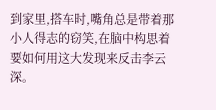到家里,搭车时,嘴角总是带着那小人得志的窃笑,在脑中构思着要如何用这大发现来反击李云深。